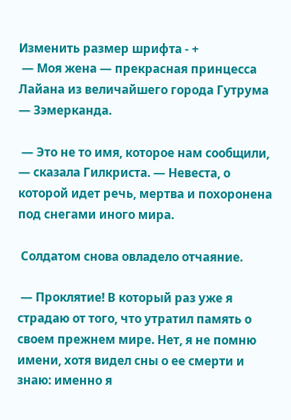Изменить размер шрифта - +
 — Моя жена — прекрасная принцесса Лайана из величайшего города Гутрума — Зэмерканда.

 — Это не то имя, которое нам сообщили, — сказала Гилкриста. — Невеста, о которой идет речь, мертва и похоронена под снегами иного мира.

 Солдатом снова овладело отчаяние.

 — Проклятие! В который раз уже я страдаю от того, что утратил память о своем прежнем мире. Нет, я не помню имени, хотя видел сны о ее смерти и знаю: именно я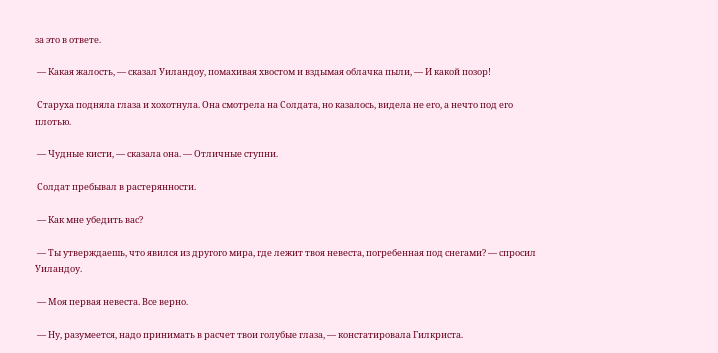за это в ответе.

 — Какая жалость, — сказал Уиландоу, помахивая хвостом и вздымая облачка пыли, — И какой позор!

 Старуха подняла глаза и хохотнула. Она смотрела на Солдата, но казалось, видела не его, а нечто под его плотью.

 — Чудные кисти, — сказала она. — Отличные ступни.

 Солдат пребывал в растерянности.

 — Как мне убедить вас?

 — Ты утверждаешь, что явился из другого мира, где лежит твоя невеста, погребенная под снегами? — спросил Уиландоу.

 — Моя первая невеста. Все верно.

 — Ну, разумеется, надо принимать в расчет твои голубые глаза, — констатировала Гилкриста.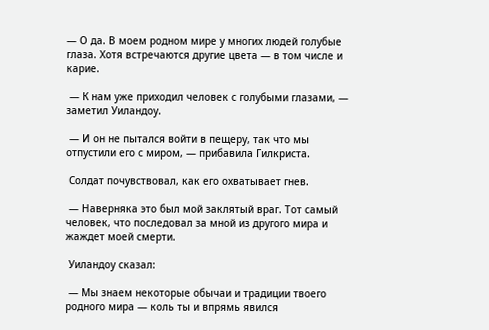— О да. В моем родном мире у многих людей голубые глаза. Хотя встречаются другие цвета — в том числе и карие.

 — К нам уже приходил человек с голубыми глазами, — заметил Уиландоу.

 — И он не пытался войти в пещеру, так что мы отпустили его с миром, — прибавила Гилкриста.

 Солдат почувствовал, как его охватывает гнев.

 — Наверняка это был мой заклятый враг. Тот самый человек, что последовал за мной из другого мира и жаждет моей смерти.

 Уиландоу сказал:

 — Мы знаем некоторые обычаи и традиции твоего родного мира — коль ты и впрямь явился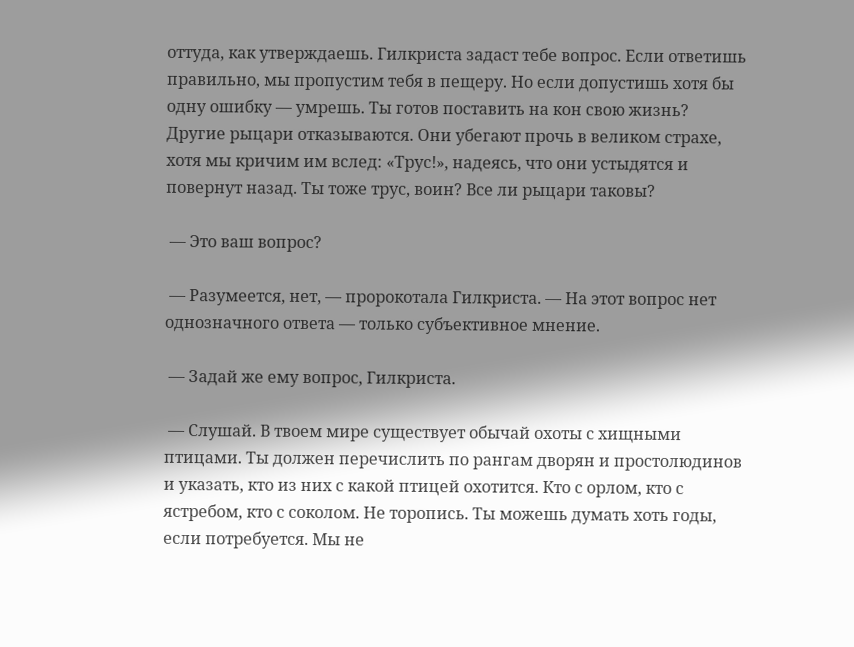оттуда, как утверждаешь. Гилкриста задаст тебе вопрос. Если ответишь правильно, мы пропустим тебя в пещеру. Но если допустишь хотя бы одну ошибку — умрешь. Ты готов поставить на кон свою жизнь? Другие рыцари отказываются. Они убегают прочь в великом страхе, хотя мы кричим им вслед: «Трус!», надеясь, что они устыдятся и повернут назад. Ты тоже трус, воин? Все ли рыцари таковы?

 — Это ваш вопрос?

 — Разумеется, нет, — пророкотала Гилкриста. — На этот вопрос нет однозначного ответа — только субъективное мнение.

 — Задай же ему вопрос, Гилкриста.

 — Слушай. В твоем мире существует обычай охоты с хищными птицами. Ты должен перечислить по рангам дворян и простолюдинов и указать, кто из них с какой птицей охотится. Кто с орлом, кто с ястребом, кто с соколом. Не торопись. Ты можешь думать хоть годы, если потребуется. Мы не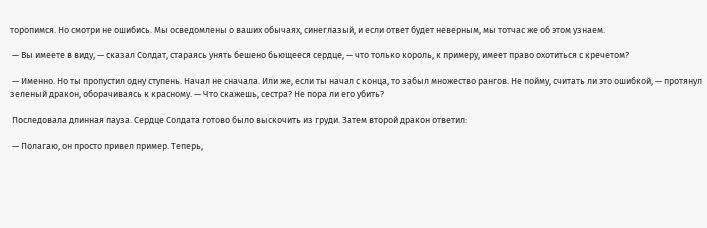торопимся. Но смотри не ошибись. Мы осведомлены о ваших обычаях, синеглазый, и если ответ будет неверным, мы тотчас же об этом узнаем.

 — Вы имеете в виду, — сказал Солдат, стараясь унять бешено бьющееся сердце, — что только король, к примеру, имеет право охотиться с кречетом?

 — Именно. Но ты пропустил одну ступень. Начал не сначала. Или же, если ты начал с конца, то забыл множество рангов. Не пойму, считать ли это ошибкой, — протянул зеленый дракон, оборачиваясь к красному. — Что скажешь, сестра? Не пора ли его убить?

 Последовала длинная пауза. Сердце Солдата готово было выскочить из груди. Затем второй дракон ответил:

 — Полагаю, он просто привел пример. Теперь,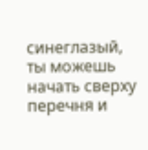синеглазый, ты можешь начать сверху перечня и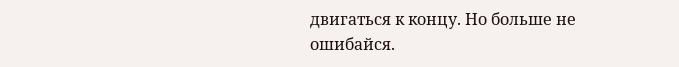двигаться к концу. Но больше не ошибайся.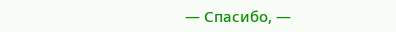— Спасибо, —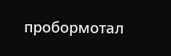пробормотал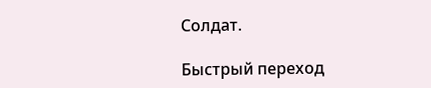Солдат.

Быстрый переход